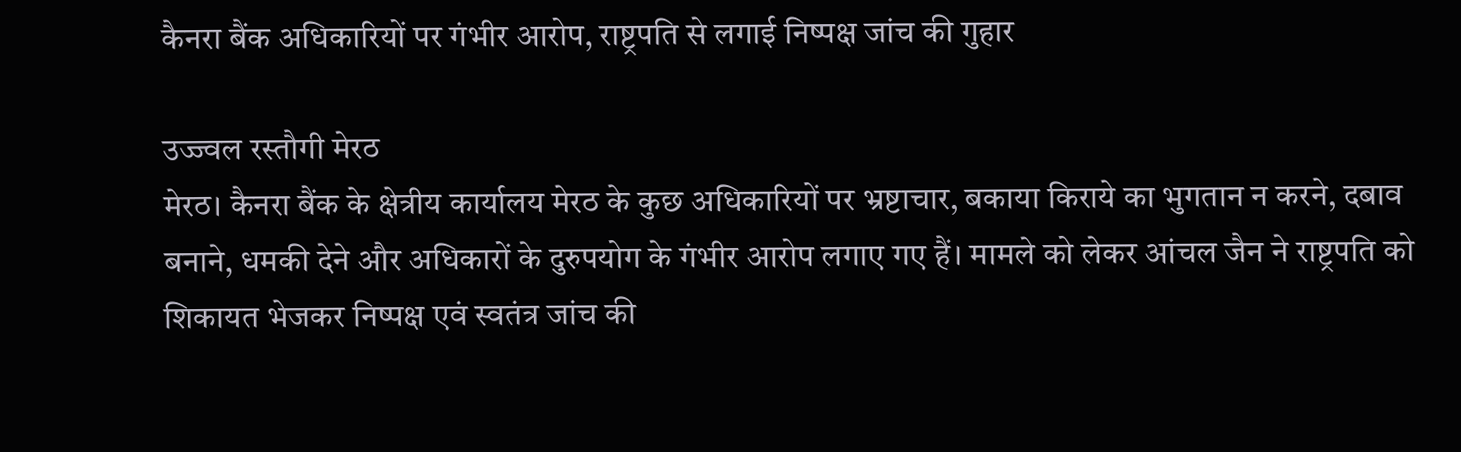कैनरा बैंक अधिकारियों पर गंभीर आरोप, राष्ट्रपति से लगाई निष्पक्ष जांच की गुहार

उज्ज्वल रस्तौगी मेरठ
मेरठ। कैनरा बैंक के क्षेत्रीय कार्यालय मेरठ के कुछ अधिकारियों पर भ्रष्टाचार, बकाया किराये का भुगतान न करने, दबाव बनाने, धमकी देने और अधिकारों के दुरुपयोग के गंभीर आरोप लगाए गए हैं। मामले को लेकर आंचल जैन ने राष्ट्रपति को शिकायत भेजकर निष्पक्ष एवं स्वतंत्र जांच की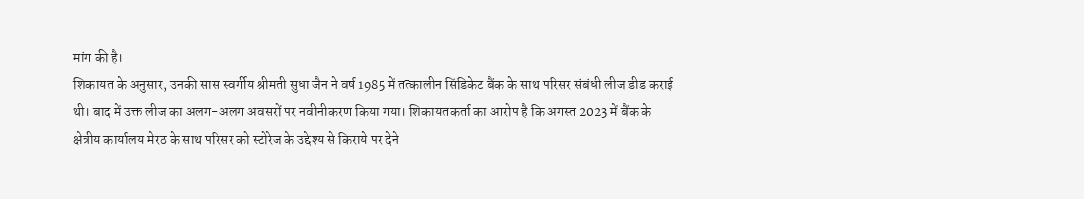मांग की है।
शिकायत के अनुसार, उनकी सास स्वर्गीय श्रीमती सुधा जैन ने वर्ष 1985 में तत्कालीन सिंडिकेट बैंक के साथ परिसर संबंधी लीज डीड कराई थी। बाद में उक्त लीज का अलग-अलग अवसरों पर नवीनीकरण किया गया। शिकायतकर्ता का आरोप है कि अगस्त 2023 में बैंक के क्षेत्रीय कार्यालय मेरठ के साथ परिसर को स्टोरेज के उद्देश्य से किराये पर देने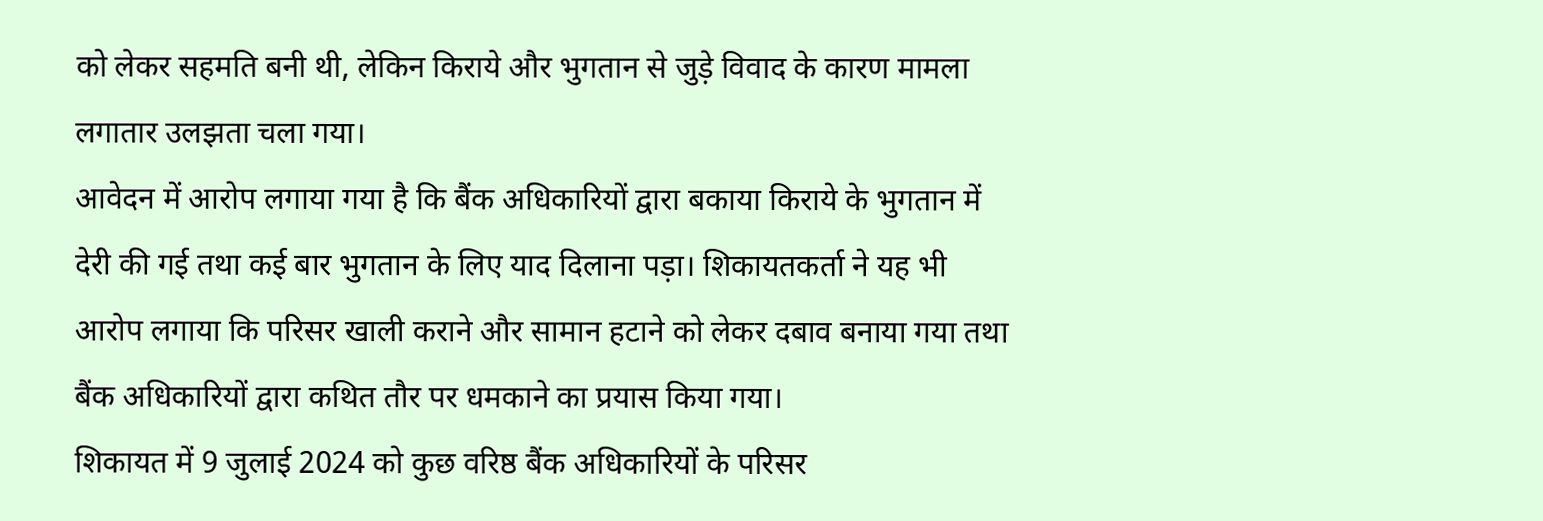को लेकर सहमति बनी थी, लेकिन किराये और भुगतान से जुड़े विवाद के कारण मामला लगातार उलझता चला गया।
आवेदन में आरोप लगाया गया है कि बैंक अधिकारियों द्वारा बकाया किराये के भुगतान में देरी की गई तथा कई बार भुगतान के लिए याद दिलाना पड़ा। शिकायतकर्ता ने यह भी आरोप लगाया कि परिसर खाली कराने और सामान हटाने को लेकर दबाव बनाया गया तथा बैंक अधिकारियों द्वारा कथित तौर पर धमकाने का प्रयास किया गया।
शिकायत में 9 जुलाई 2024 को कुछ वरिष्ठ बैंक अधिकारियों के परिसर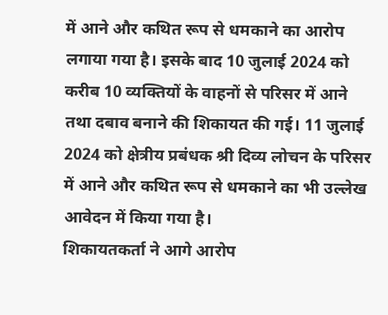में आने और कथित रूप से धमकाने का आरोप लगाया गया है। इसके बाद 10 जुलाई 2024 को करीब 10 व्यक्तियों के वाहनों से परिसर में आने तथा दबाव बनाने की शिकायत की गई। 11 जुलाई 2024 को क्षेत्रीय प्रबंधक श्री दिव्य लोचन के परिसर में आने और कथित रूप से धमकाने का भी उल्लेख आवेदन में किया गया है।
शिकायतकर्ता ने आगे आरोप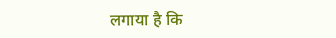लगाया है कि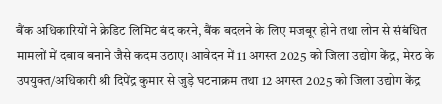बैंक अधिकारियों ने क्रेडिट लिमिट बंद करने, बैंक बदलने के लिए मजबूर होने तथा लोन से संबंधित मामलों में दबाव बनाने जैसे कदम उठाए। आवेदन में 11 अगस्त 2025 को जिला उद्योग केंद्र, मेरठ के उपयुक्त/अधिकारी श्री दिपेंद्र कुमार से जुड़े घटनाक्रम तथा 12 अगस्त 2025 को जिला उद्योग केंद्र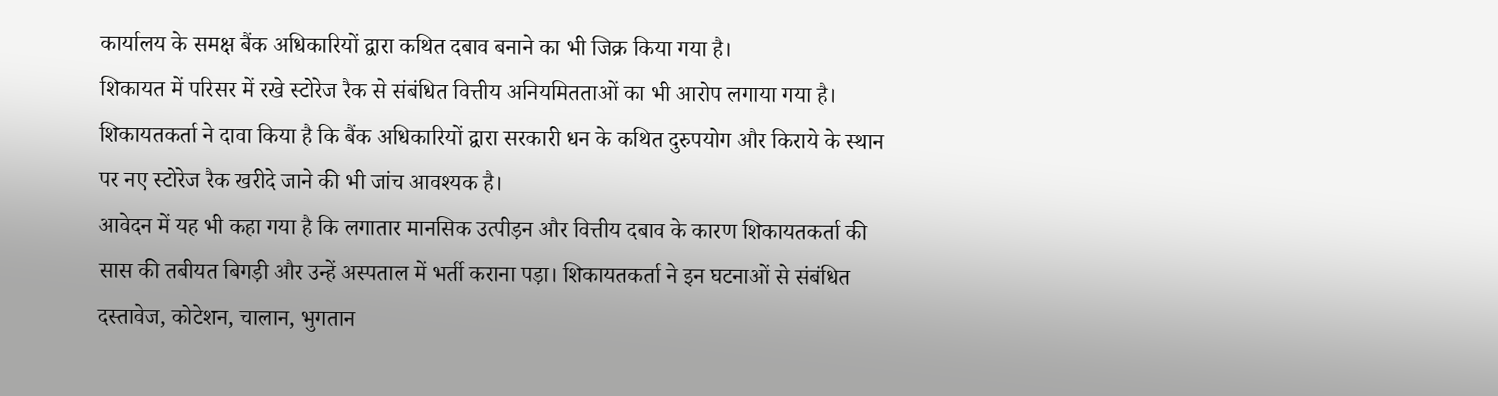कार्यालय के समक्ष बैंक अधिकारियों द्वारा कथित दबाव बनाने का भी जिक्र किया गया है।
शिकायत में परिसर में रखे स्टोरेज रैक से संबंधित वित्तीय अनियमितताओं का भी आरोप लगाया गया है। शिकायतकर्ता ने दावा किया है कि बैंक अधिकारियों द्वारा सरकारी धन के कथित दुरुपयोग और किराये के स्थान पर नए स्टोरेज रैक खरीदे जाने की भी जांच आवश्यक है।
आवेदन में यह भी कहा गया है कि लगातार मानसिक उत्पीड़न और वित्तीय दबाव के कारण शिकायतकर्ता की सास की तबीयत बिगड़ी और उन्हें अस्पताल में भर्ती कराना पड़ा। शिकायतकर्ता ने इन घटनाओं से संबंधित दस्तावेज, कोटेशन, चालान, भुगतान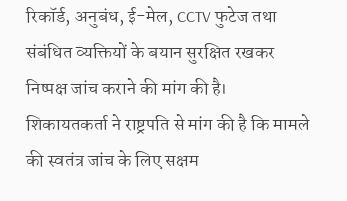रिकॉर्ड, अनुबंध, ई-मेल, CCTV फुटेज तथा संबंधित व्यक्तियों के बयान सुरक्षित रखकर निष्पक्ष जांच कराने की मांग की है।
शिकायतकर्ता ने राष्ट्रपति से मांग की है कि मामले की स्वतंत्र जांच के लिए सक्षम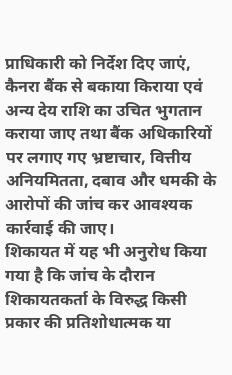प्राधिकारी को निर्देश दिए जाएं, कैनरा बैंक से बकाया किराया एवं अन्य देय राशि का उचित भुगतान कराया जाए तथा बैंक अधिकारियों पर लगाए गए भ्रष्टाचार, वित्तीय अनियमितता, दबाव और धमकी के आरोपों की जांच कर आवश्यक कार्रवाई की जाए।
शिकायत में यह भी अनुरोध किया गया है कि जांच के दौरान शिकायतकर्ता के विरुद्ध किसी प्रकार की प्रतिशोधात्मक या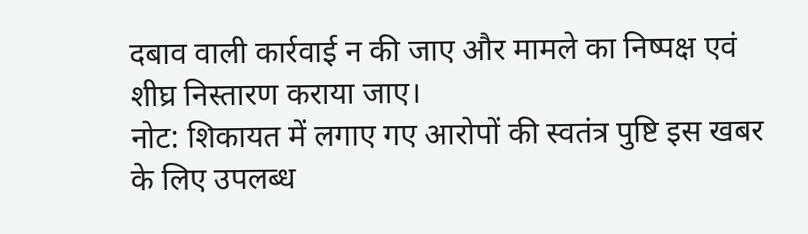दबाव वाली कार्रवाई न की जाए और मामले का निष्पक्ष एवं शीघ्र निस्तारण कराया जाए।
नोट: शिकायत में लगाए गए आरोपों की स्वतंत्र पुष्टि इस खबर के लिए उपलब्ध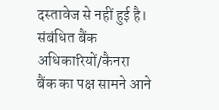दस्तावेज से नहीं हुई है। संबंधित बैंक अधिकारियों/कैनरा बैंक का पक्ष सामने आने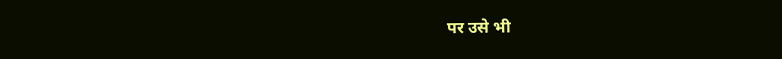पर उसे भी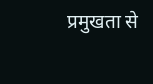प्रमुखता से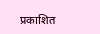प्रकाशित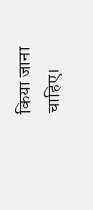किया जाना चाहिए।